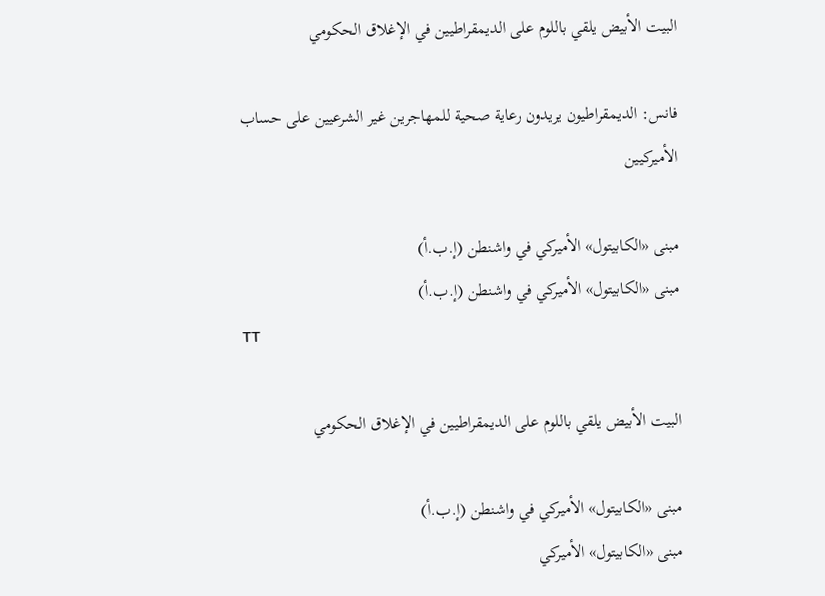البيت الأبيض يلقي باللوم على الديمقراطيين في الإغلاق الحكومي

فانس: الديمقراطيون يريدون رعاية صحية للمهاجرين غير الشرعيين على حساب الأميركيين

مبنى «الكابيتول» الأميركي في واشنطن (إ.ب.أ)
مبنى «الكابيتول» الأميركي في واشنطن (إ.ب.أ)
TT

البيت الأبيض يلقي باللوم على الديمقراطيين في الإغلاق الحكومي

مبنى «الكابيتول» الأميركي في واشنطن (إ.ب.أ)
مبنى «الكابيتول» الأميركي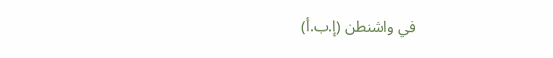في واشنطن (إ.ب.أ)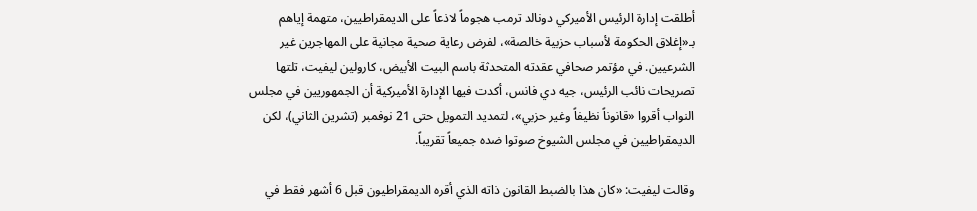أطلقت إدارة الرئيس الأميركي دونالد ترمب هجوماً لاذعاً على الديمقراطيين، متهمة إياهم بـ«إغلاق الحكومة لأسباب حزبية خالصة»، لفرض رعاية صحية مجانية على المهاجرين غير الشرعيين. في مؤتمر صحافي عقدته المتحدثة باسم البيت الأبيض، كارولين ليفيت، تلتها تصريحات نائب الرئيس، جيه دي فانس، أكدت فيها الإدارة الأميركية أن الجمهوريين في مجلس النواب أقروا «قانوناً نظيفاً وغير حزبي»، لتمديد التمويل حتى 21 نوفمبر (تشرين الثاني)، لكن الديمقراطيين في مجلس الشيوخ صوتوا ضده جميعاً تقريباً.

وقالت ليفيت: «كان هذا بالضبط القانون ذاته الذي أقره الديمقراطيون قبل 6 أشهر فقط في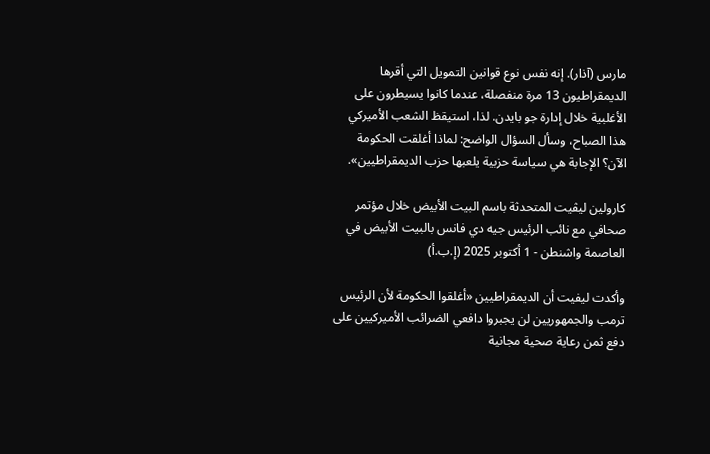مارس (آذار). إنه نفس نوع قوانين التمويل التي أقرها الديمقراطيون 13 مرة منفصلة، عندما كانوا يسيطرون على الأغلبية خلال إدارة جو بايدن. لذا، استيقظ الشعب الأميركي هذا الصباح، وسأل السؤال الواضح: لماذا أغلقت الحكومة الآن؟ الإجابة هي سياسة حزبية يلعبها حزب الديمقراطيين».

كارولين ليڤيت المتحدثة باسم البيت الأبيض خلال مؤتمر صحافي مع نائب الرئيس جيه دي فانس بالبيت الأبيض في العاصمة واشنطن - 1 أكتوبر 2025 (إ.ب.أ)

وأكدت ليفيت أن الديمقراطيين «أغلقوا الحكومة لأن الرئيس ترمب والجمهوريين لن يجبروا دافعي الضرائب الأميركيين على دفع ثمن رعاية صحية مجانية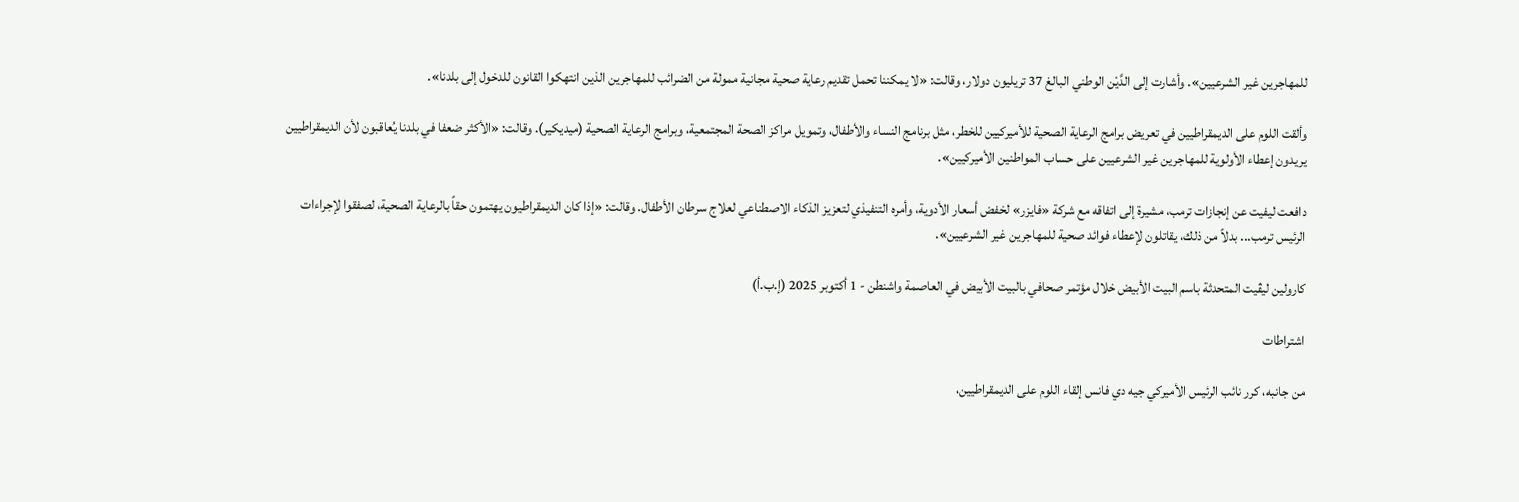للمهاجرين غير الشرعيين». وأشارت إلى الدَّيْن الوطني البالغ 37 تريليون دولار، وقالت: «لا يمكننا تحمل تقديم رعاية صحية مجانية ممولة من الضرائب للمهاجرين الذين انتهكوا القانون للدخول إلى بلدنا».

وألقت اللوم على الديمقراطيين في تعريض برامج الرعاية الصحية للأميركيين للخطر، مثل برنامج النساء والأطفال، وتمويل مراكز الصحة المجتمعية، وبرامج الرعاية الصحية (ميديكير). وقالت: «الأكثر ضعفا في بلدنا يُعاقبون لأن الديمقراطيين يريدون إعطاء الأولوية للمهاجرين غير الشرعيين على حساب المواطنين الأميركيين».

دافعت ليفيت عن إنجازات ترمب، مشيرة إلى اتفاقه مع شركة «فايزر» لخفض أسعار الأدوية، وأمره التنفيذي لتعزيز الذكاء الاصطناعي لعلاج سرطان الأطفال. وقالت: «إذا كان الديمقراطيون يهتمون حقاً بالرعاية الصحية، لصفقوا لإجراءات الرئيس ترمب... بدلاً من ذلك، يقاتلون لإعطاء فوائد صحية للمهاجرين غير الشرعيين».

كارولين ليڤيت المتحدثة باسم البيت الأبيض خلال مؤتمر صحافي بالبيت الأبيض في العاصمة واشنطن - 1 أكتوبر 2025 (إ.ب.أ)

اشتراطات

من جانبه، كرر نائب الرئيس الأميركي جيه دي فانس إلقاء اللوم على الديمقراطيين،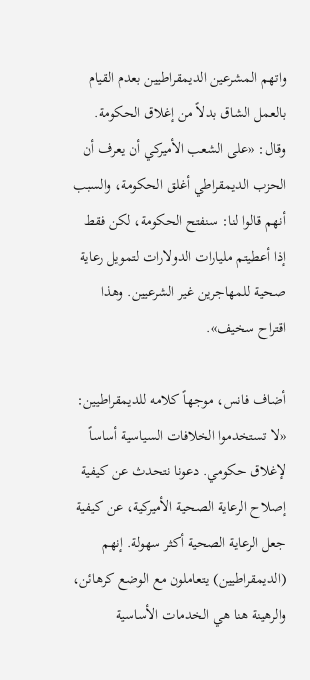واتهم المشرعين الديمقراطيين بعدم القيام بالعمل الشاق بدلاً من إغلاق الحكومة. وقال: «على الشعب الأميركي أن يعرف أن الحزب الديمقراطي أغلق الحكومة، والسبب أنهم قالوا لنا: سنفتح الحكومة، لكن فقط إذا أعطيتم مليارات الدولارات لتمويل رعاية صحية للمهاجرين غير الشرعيين. وهذا اقتراح سخيف».

أضاف فانس، موجهاً كلامه للديمقراطيين: «لا تستخدموا الخلافات السياسية أساساً لإغلاق حكومي. دعونا نتحدث عن كيفية إصلاح الرعاية الصحية الأميركية، عن كيفية جعل الرعاية الصحية أكثر سهولة. إنهم (الديمقراطيين) يتعاملون مع الوضع كرهائن، والرهينة هنا هي الخدمات الأساسية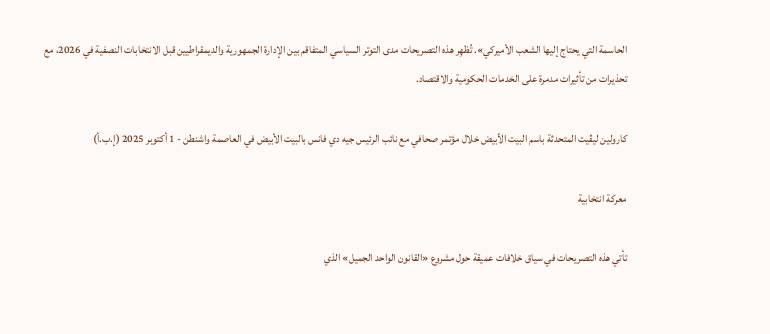الحاسمة التي يحتاج إليها الشعب الأميركي». تُظهِر هذه التصريحات مدى التوتر السياسي المتفاقم بين الإدارة الجمهورية والديمقراطيين قبل الانتخابات النصفية في 2026، مع تحذيرات من تأثيرات مدمرة على الخدمات الحكومية والاقتصاد.

كارولين ليڤيت المتحدثة باسم البيت الأبيض خلال مؤتمر صحافي مع نائب الرئيس جيه دي فانس بالبيت الأبيض في العاصمة واشنطن - 1 أكتوبر 2025 (إ.ب.أ)

معركة انتخابية

تأتي هذه التصريحات في سياق خلافات عميقة حول مشروع «القانون الواحد الجميل» الذي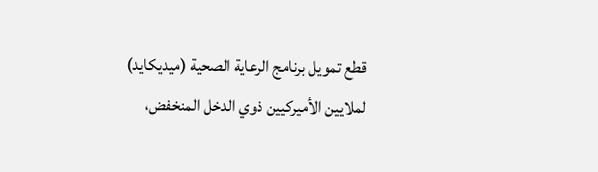قطع تمويل برنامج الرعاية الصحية (ميديكايد) لملايين الأميركيين ذوي الدخل المنخفض،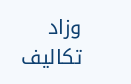وزاد تكاليف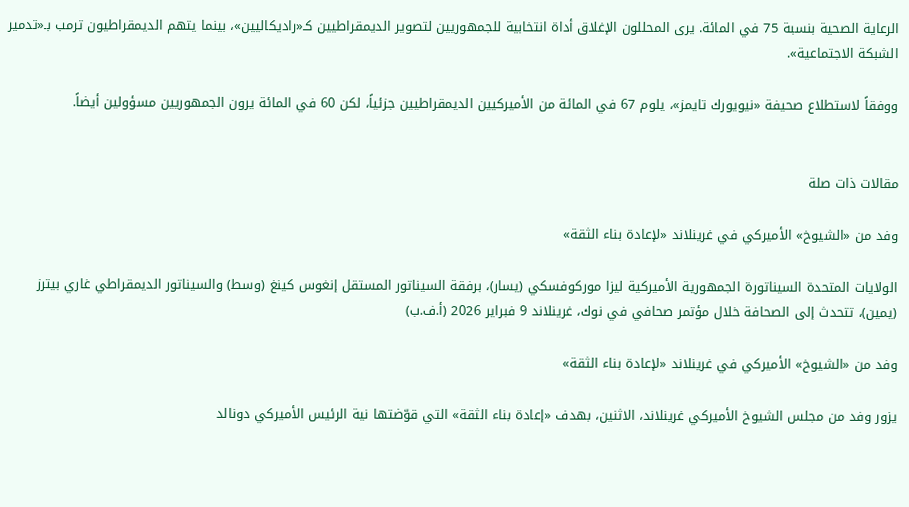الرعاية الصحية بنسبة 75 في المائة. يرى المحللون الإغلاق أداة انتخابية للجمهوريين لتصوير الديمقراطيين كـ«راديكاليين»، بينما يتهم الديمقراطيون ترمب بـ«تدمير الشبكة الاجتماعية».

ووفقاً لاستطلاع صحيفة «نيويورك تايمز»، يلوم 67 في المائة من الأميركيين الديمقراطيين جزئياً، لكن 60 في المائة يرون الجمهوريين مسؤولين أيضاً.


مقالات ذات صلة

وفد من «الشيوخ» الأميركي في غرينلاند «لإعادة بناء الثقة»

الولايات المتحدة السيناتورة الجمهورية الأميركية ليزا موركوفسكي (يسار)، برفقة السيناتور المستقل إنغوس كينغ (وسط) والسيناتور الديمقراطي غاري بيترز (يمين)، تتحدث إلى الصحافة خلال مؤتمر صحافي في نوك، غرينلاند 9 فبراير 2026 (أ.ف.ب)

وفد من «الشيوخ» الأميركي في غرينلاند «لإعادة بناء الثقة»

يزور وفد من مجلس الشيوخ الأميركي غرينلاند، الاثنين، بهدف «إعادة بناء الثقة» التي قوّضتها نية الرئيس الأميركي دونالد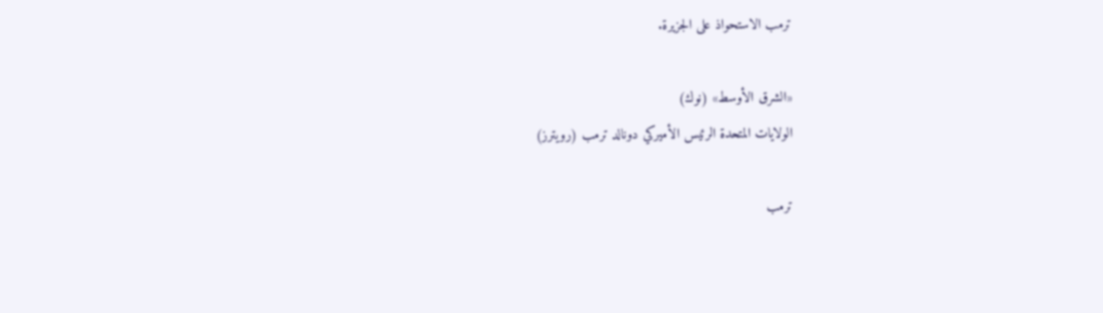ترمب الاستحواذ على الجزيرة.

«الشرق الأوسط» (نوك)
الولايات المتحدة الرئيس الأميركي دونالد ‌ترمب (رويترز)

ترمب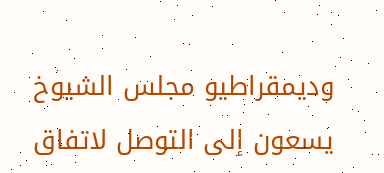وديمقراطيو مجلس الشيوخ يسعون إلى التوصل لاتفاق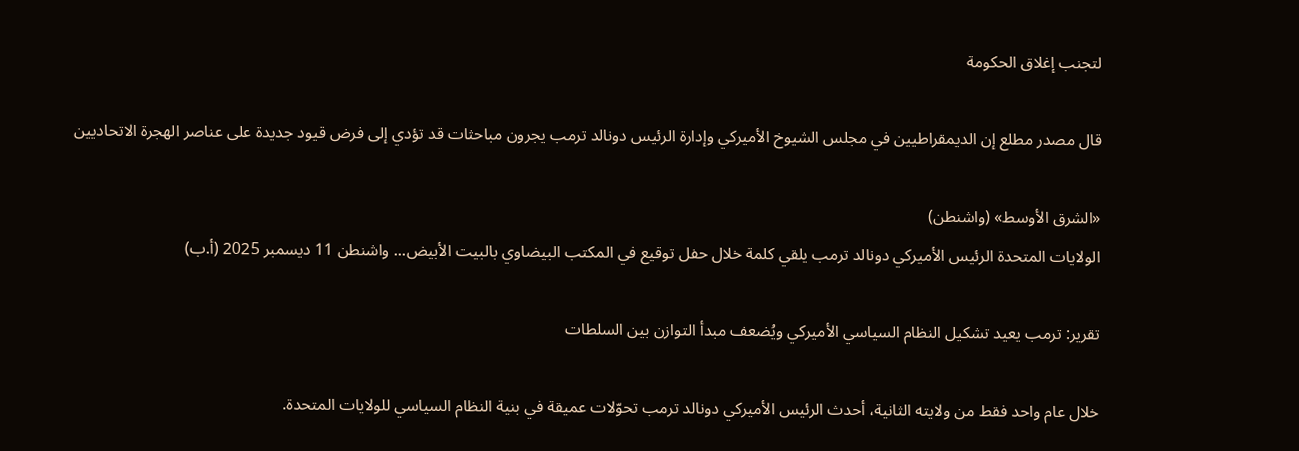لتجنب إغلاق الحكومة

قال مصدر مطلع إن الديمقراطيين في مجلس الشيوخ الأميركي وإدارة الرئيس دونالد ترمب يجرون مباحثات قد تؤدي إلى فرض قيود جديدة على عناصر الهجرة الاتحاديين

«الشرق الأوسط» (واشنطن)
الولايات المتحدة الرئيس الأميركي دونالد ترمب يلقي كلمة خلال حفل توقيع في المكتب البيضاوي بالبيت الأبيض... واشنطن 11 ديسمبر 2025 (أ.ب)

تقرير: ترمب يعيد تشكيل النظام السياسي الأميركي ويُضعف مبدأ التوازن بين السلطات

خلال عام واحد فقط من ولايته الثانية، أحدث الرئيس الأميركي دونالد ترمب تحوّلات عميقة في بنية النظام السياسي للولايات المتحدة.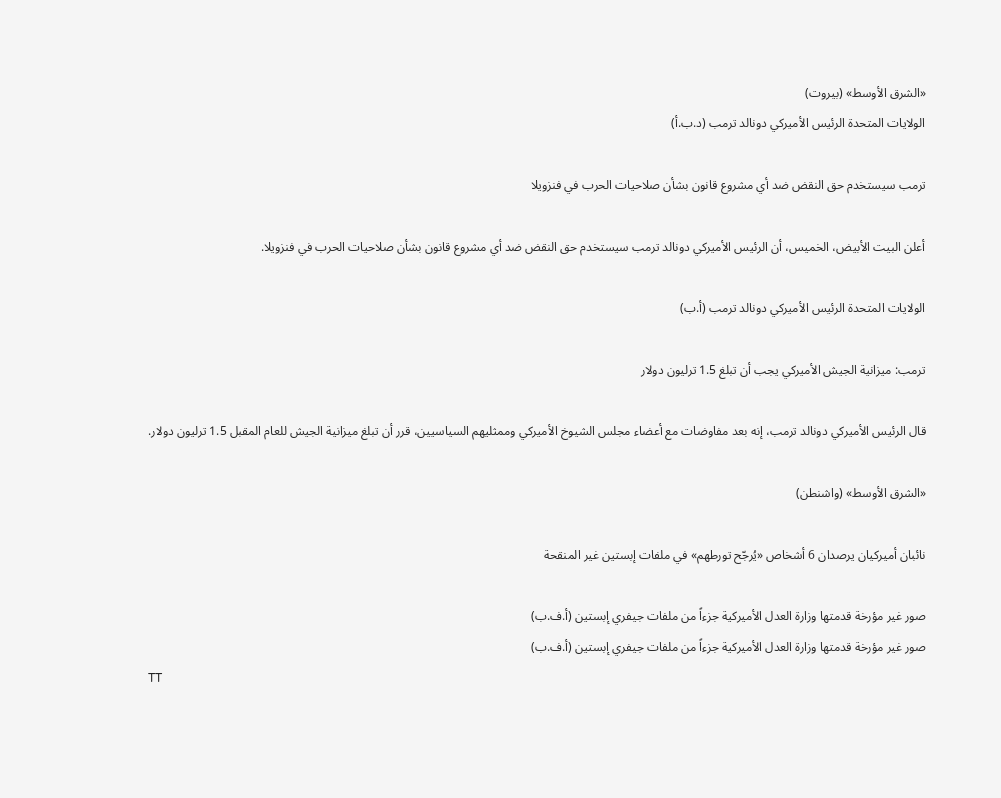«الشرق الأوسط» (بيروت)
الولايات المتحدة الرئيس الأميركي دونالد ترمب (د.ب.أ)

ترمب سيستخدم حق النقض ضد أي مشروع قانون بشأن صلاحيات الحرب في فنزويلا

أعلن البيت الأبيض، الخميس، أن الرئيس الأميركي دونالد ترمب سيستخدم حق النقض ضد أي مشروع قانون بشأن صلاحيات الحرب في فنزويلا.

الولايات المتحدة الرئيس الأميركي دونالد ترمب (أ.ب)

ترمب: ميزانية الجيش الأميركي يجب أن تبلغ 1.5 ترليون دولار

قال الرئيس الأميركي دونالد ترمب، إنه بعد مفاوضات مع أعضاء مجلس الشيوخ الأميركي وممثليهم السياسيين، قرر أن تبلغ ميزانية الجيش للعام المقبل 1.5 ترليون دولار.

«الشرق الأوسط» (واشنطن)

نائبان أميركيان يرصدان 6 أشخاص «يُرجّح تورطهم» في ملفات إبستين غير المنقحة

صور غير مؤرخة قدمتها وزارة العدل الأميركية جزءاً من ملفات جيفري إبستين (أ.ف.ب)
صور غير مؤرخة قدمتها وزارة العدل الأميركية جزءاً من ملفات جيفري إبستين (أ.ف.ب)
TT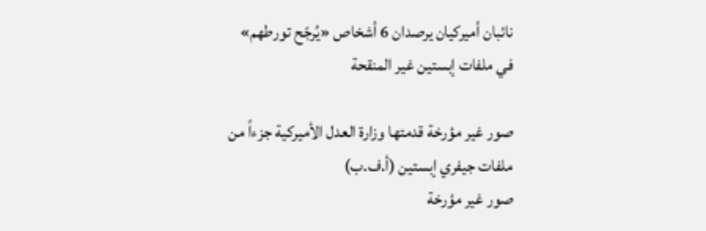نائبان أميركيان يرصدان 6 أشخاص «يُرجّح تورطهم» في ملفات إبستين غير المنقحة

صور غير مؤرخة قدمتها وزارة العدل الأميركية جزءاً من ملفات جيفري إبستين (أ.ف.ب)
صور غير مؤرخة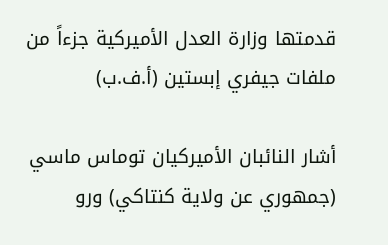قدمتها وزارة العدل الأميركية جزءاً من ملفات جيفري إبستين (أ.ف.ب)

أشار النائبان الأميركيان توماس ماسي (جمهوري عن ولاية كنتاكي) ورو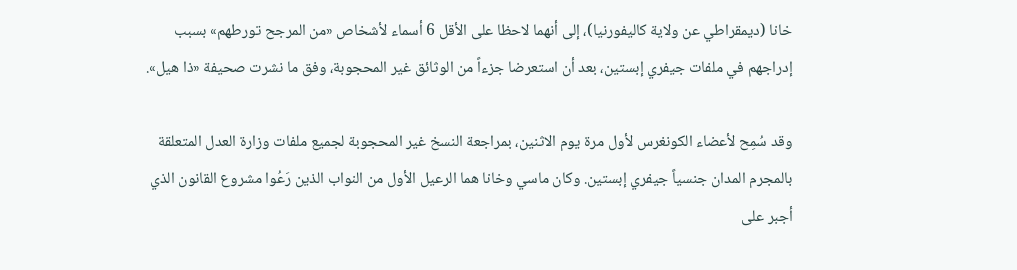خانا (ديمقراطي عن ولاية كاليفورنيا)، إلى أنهما لاحظا على الأقل 6 أسماء لأشخاص «من المرجح تورطهم» بسبب إدراجهم في ملفات جيفري إبستين، بعد أن استعرضا جزءاً من الوثائق غير المحجوبة، وفق ما نشرت صحيفة «ذا هيل».

وقد سُمِح لأعضاء الكونغرس لأول مرة يوم الاثنين، بمراجعة النسخ غير المحجوبة لجميع ملفات وزارة العدل المتعلقة بالمجرم المدان جنسياً جيفري إبستين. وكان ماسي وخانا هما الرعيل الأول من النواب الذين رَعُوا مشروع القانون الذي أجبر على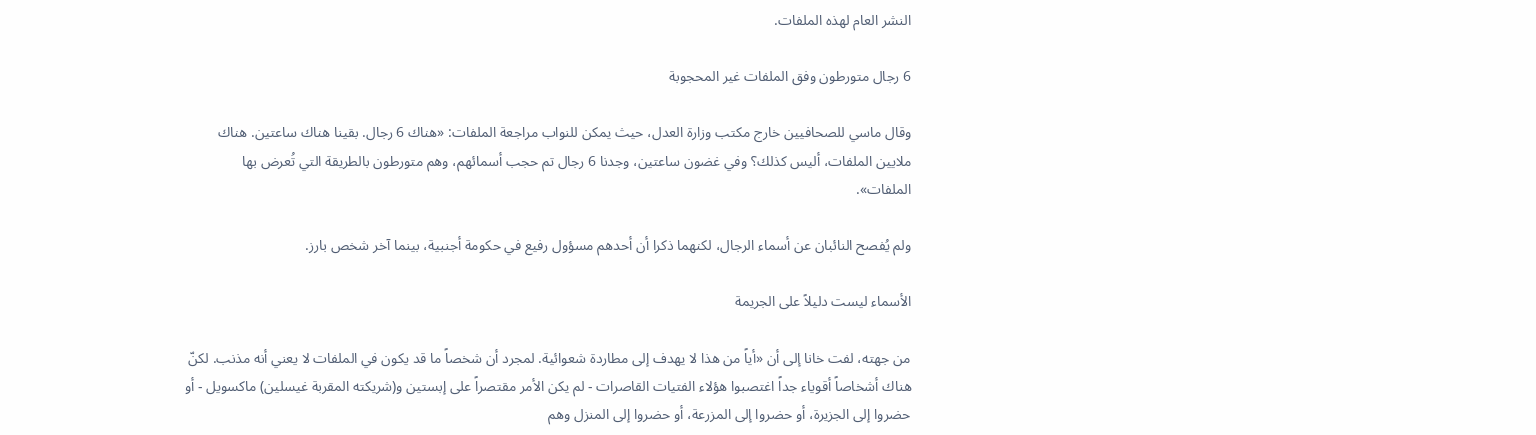النشر العام لهذه الملفات.

6 رجال متورطون وفق الملفات غير المحجوبة

وقال ماسي للصحافيين خارج مكتب وزارة العدل، حيث يمكن للنواب مراجعة الملفات: «هناك 6 رجال. بقينا هناك ساعتين. هناك ملايين الملفات، أليس كذلك؟ وفي غضون ساعتين، وجدنا 6 رجال تم حجب أسمائهم، وهم متورطون بالطريقة التي تُعرض بها الملفات».

ولم يُفصح النائبان عن أسماء الرجال، لكنهما ذكرا أن أحدهم مسؤول رفيع في حكومة أجنبية، بينما آخر شخص بارز.

الأسماء ليست دليلاً على الجريمة

من جهته، لفت خانا إلى أن «أياً من هذا لا يهدف إلى مطاردة شعوائية. لمجرد أن شخصاً ما قد يكون في الملفات لا يعني أنه مذنب. لكنّ هناك أشخاصاً أقوياء جداً اغتصبوا هؤلاء الفتيات القاصرات - لم يكن الأمر مقتصراً على إبستين و(شريكته المقربة غيسلين) ماكسويل - أو حضروا إلى الجزيرة، أو حضروا إلى المزرعة، أو حضروا إلى المنزل وهم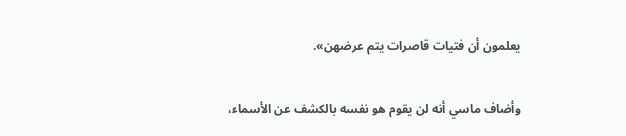يعلمون أن فتيات قاصرات يتم عرضهن».

وأضاف ماسي أنه لن يقوم هو نفسه بالكشف عن الأسماء،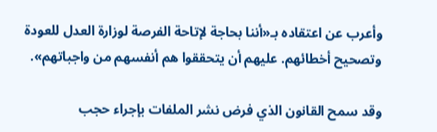وأعرب عن اعتقاده بـ«أننا بحاجة لإتاحة الفرصة لوزارة العدل للعودة وتصحيح أخطائهم. عليهم أن يتحققوا هم أنفسهم من واجباتهم».

وقد سمح القانون الذي فرض نشر الملفات بإجراء حجب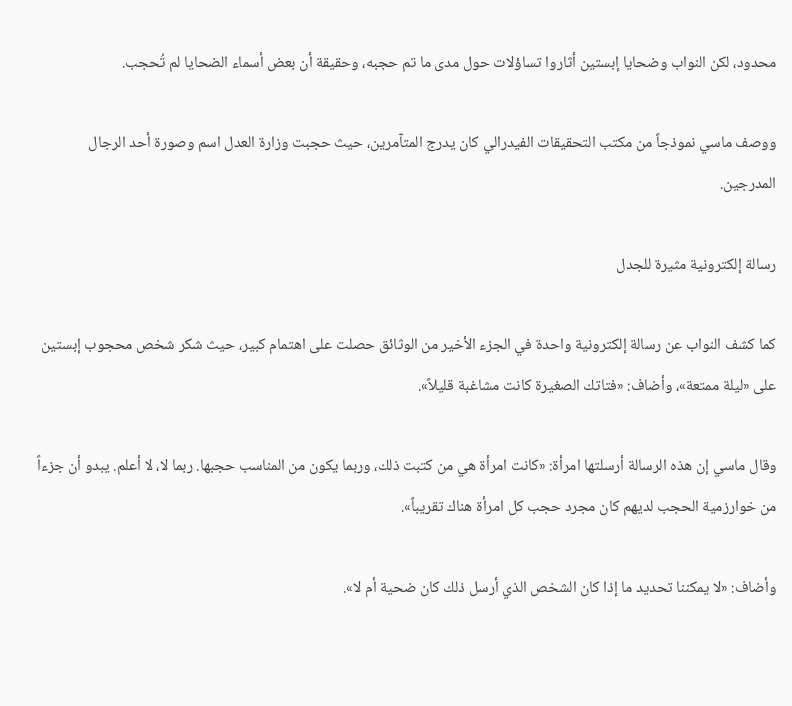محدود، لكن النواب وضحايا إبستين أثاروا تساؤلات حول مدى ما تم حجبه، وحقيقة أن بعض أسماء الضحايا لم تُحجب.

ووصف ماسي نموذجاً من مكتب التحقيقات الفيدرالي كان يدرج المتآمرين، حيث حجبت وزارة العدل اسم وصورة أحد الرجال المدرجين.

رسالة إلكترونية مثيرة للجدل

كما كشف النواب عن رسالة إلكترونية واحدة في الجزء الأخير من الوثائق حصلت على اهتمام كبير، حيث شكر شخص محجوب إبستين على «ليلة ممتعة»، وأضاف: «فتاتك الصغيرة كانت مشاغبة قليلاً».

وقال ماسي إن هذه الرسالة أرسلتها امرأة: «كانت امرأة هي من كتبت ذلك، وربما يكون من المناسب حجبها. ربما لا، لا أعلم. يبدو أن جزءاً من خوارزمية الحجب لديهم كان مجرد حجب كل امرأة هناك تقريباً».

وأضاف: «لا يمكننا تحديد ما إذا كان الشخص الذي أرسل ذلك كان ضحية أم لا».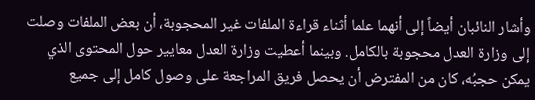وأشار النائبان أيضاً إلى أنهما علما أثناء قراءة الملفات غير المحجوبة، أن بعض الملفات وصلت إلى وزارة العدل محجوبة بالكامل. وبينما أعطيت وزارة العدل معايير حول المحتوى الذي يمكن حجبُه، كان من المفترض أن يحصل فريق المراجعة على وصول كامل إلى جميع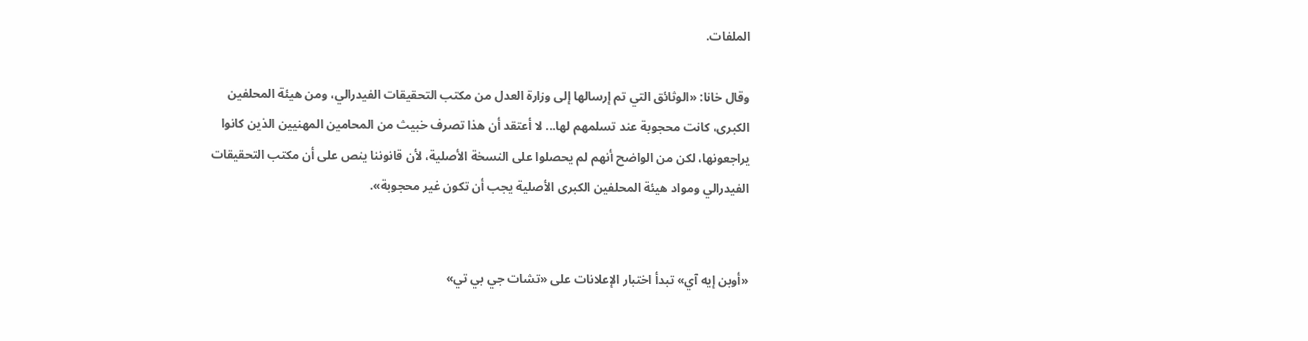الملفات.

وقال خانا: «الوثائق التي تم إرسالها إلى وزارة العدل من مكتب التحقيقات الفيدرالي، ومن هيئة المحلفين الكبرى، كانت محجوبة عند تسلمهم لها... لا أعتقد أن هذا تصرف خبيث من المحامين المهنيين الذين كانوا يراجعونها، لكن من الواضح أنهم لم يحصلوا على النسخة الأصلية، لأن قانوننا ينص على أن مكتب التحقيقات الفيدرالي ومواد هيئة المحلفين الكبرى الأصلية يجب أن تكون غير محجوبة».


«أوبن إيه آي» تبدأ اختبار الإعلانات على «تشات جي بي تي»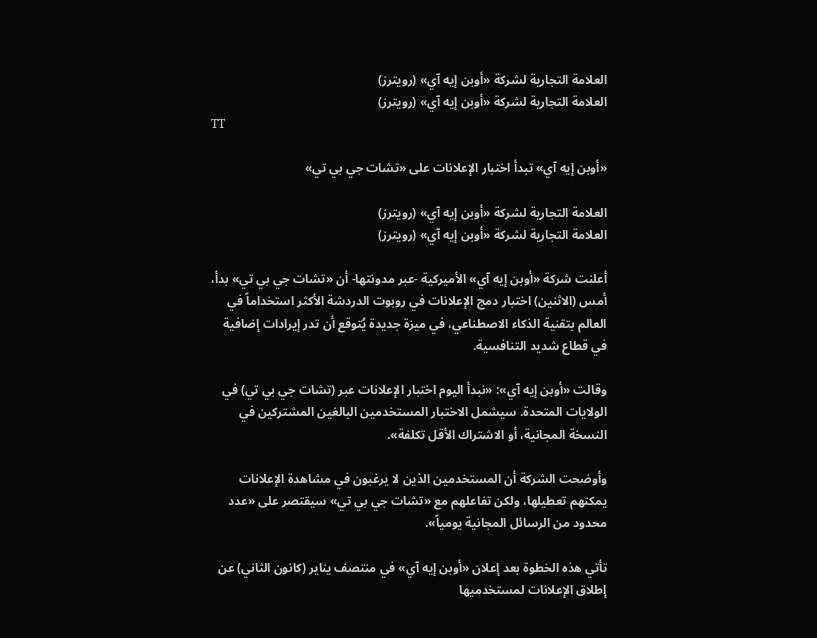العلامة التجارية لشركة «أوبن إيه آي» (رويترز)
العلامة التجارية لشركة «أوبن إيه آي» (رويترز)
TT

«أوبن إيه آي» تبدأ اختبار الإعلانات على «تشات جي بي تي»

العلامة التجارية لشركة «أوبن إيه آي» (رويترز)
العلامة التجارية لشركة «أوبن إيه آي» (رويترز)

أعلنت شركة «أوبن إيه آي» الأميركية -عبر مدونتها- أن «تشات جي بي تي» بدأ، أمس (الاثنين) اختبار دمج الإعلانات في روبوت الدردشة الأكثر استخداماً في العالم بتقنية الذكاء الاصطناعي، في ميزة جديدة يُتوقع أن تدر إيرادات إضافية في قطاع شديد التنافسية.

وقالت «أوبن إيه آي»: «نبدأ اليوم اختبار الإعلانات عبر (تشات جي بي تي) في الولايات المتحدة. سيشمل الاختبار المستخدمين البالغين المشتركين في النسخة المجانية، أو الاشتراك الأقل تكلفة».

وأوضحت الشركة أن المستخدمين الذين لا يرغبون في مشاهدة الإعلانات يمكنهم تعطيلها، ولكن تفاعلهم مع «تشات جي بي تي» سيقتصر على «عدد محدود من الرسائل المجانية يومياً».

تأتي هذه الخطوة بعد إعلان «أوبن إيه آي» في منتصف يناير (كانون الثاني) عن إطلاق الإعلانات لمستخدميها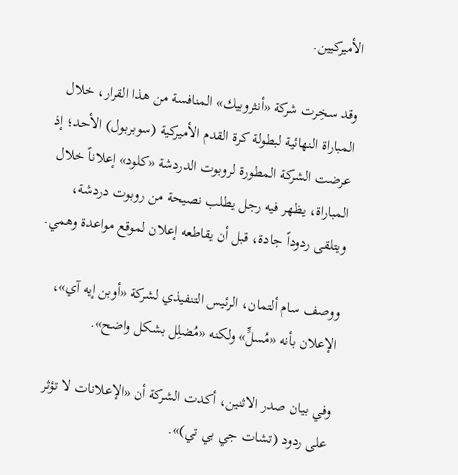الأميركيين.

وقد سخِرت شركة «أنثروبيك» المنافسة من هذا القرار، خلال المباراة النهائية لبطولة كرة القدم الأميركية (سوبربول) الأحد؛ إذ عرضت الشركة المطورة لروبوت الدردشة «كلود» إعلاناً خلال المباراة، يظهر فيه رجل يطلب نصيحة من روبوت دردشة، ويتلقى ردوداً جادة، قبل أن يقاطعه إعلان لموقع مواعدة وهمي.

ووصف سام ألتمان، الرئيس التنفيذي لشركة «أوبن إيه آي»، الإعلان بأنه «مُسلٍّ» ولكنه «مُضلِل بشكل واضح».

وفي بيان صدر الاثنين، أكدت الشركة أن «الإعلانات لا تؤثر على ردود (تشات جي بي تي)».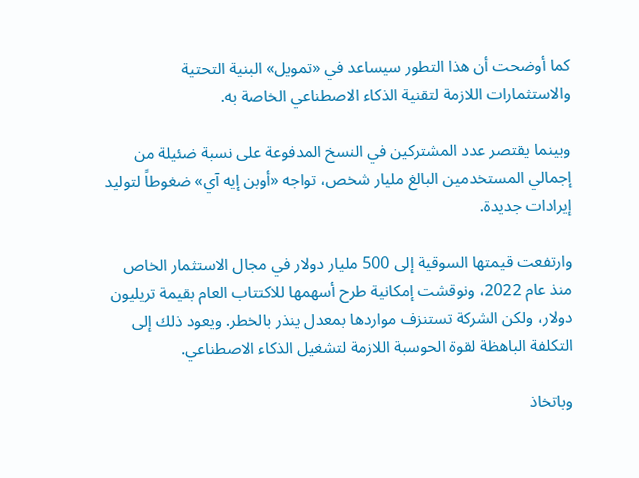كما أوضحت أن هذا التطور سيساعد في «تمويل» البنية التحتية والاستثمارات اللازمة لتقنية الذكاء الاصطناعي الخاصة به.

وبينما يقتصر عدد المشتركين في النسخ المدفوعة على نسبة ضئيلة من إجمالي المستخدمين البالغ مليار شخص، تواجه «أوبن إيه آي» ضغوطاً لتوليد إيرادات جديدة.

وارتفعت قيمتها السوقية إلى 500 مليار دولار في مجال الاستثمار الخاص منذ عام 2022، ونوقشت إمكانية طرح أسهمها للاكتتاب العام بقيمة تريليون دولار، ولكن الشركة تستنزف مواردها بمعدل ينذر بالخطر. ويعود ذلك إلى التكلفة الباهظة لقوة الحوسبة اللازمة لتشغيل الذكاء الاصطناعي.

وباتخاذ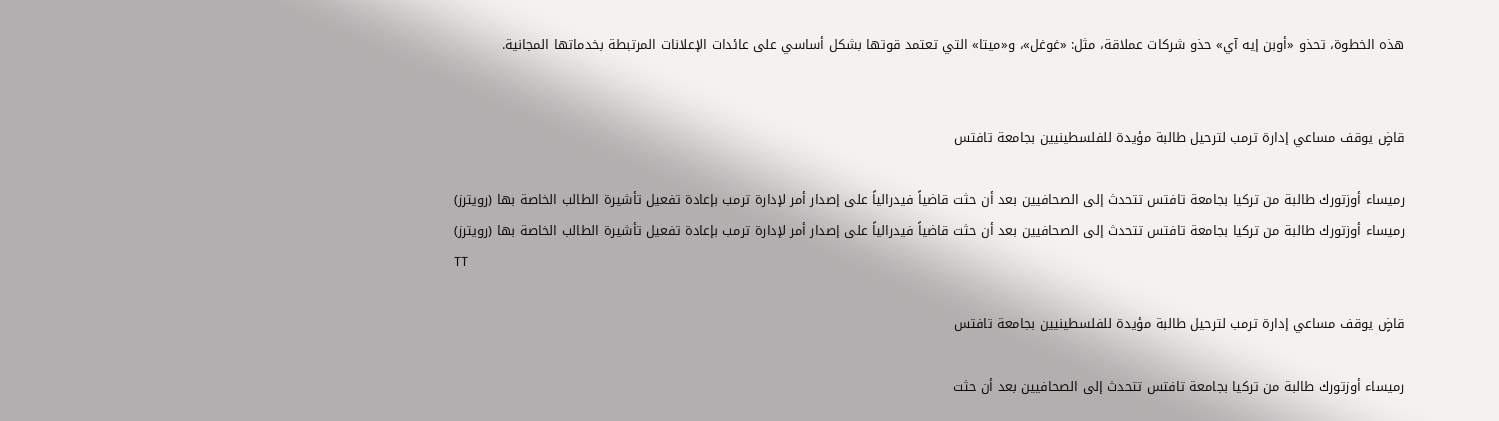هذه الخطوة، تحذو «أوبن إيه آي» حذو شركات عملاقة، مثل: «غوغل»، و«ميتا» التي تعتمد قوتها بشكل أساسي على عائدات الإعلانات المرتبطة بخدماتها المجانية.


قاضٍ يوقف مساعي إدارة ترمب لترحيل طالبة مؤيدة للفلسطينيين بجامعة تافتس

رميساء أوزتورك طالبة من تركيا بجامعة تافتس تتحدث إلى الصحافيين بعد أن حثت قاضياً فيدرالياً على إصدار أمر لإدارة ترمب بإعادة تفعيل تأشيرة الطالب الخاصة بها (رويترز)
رميساء أوزتورك طالبة من تركيا بجامعة تافتس تتحدث إلى الصحافيين بعد أن حثت قاضياً فيدرالياً على إصدار أمر لإدارة ترمب بإعادة تفعيل تأشيرة الطالب الخاصة بها (رويترز)
TT

قاضٍ يوقف مساعي إدارة ترمب لترحيل طالبة مؤيدة للفلسطينيين بجامعة تافتس

رميساء أوزتورك طالبة من تركيا بجامعة تافتس تتحدث إلى الصحافيين بعد أن حثت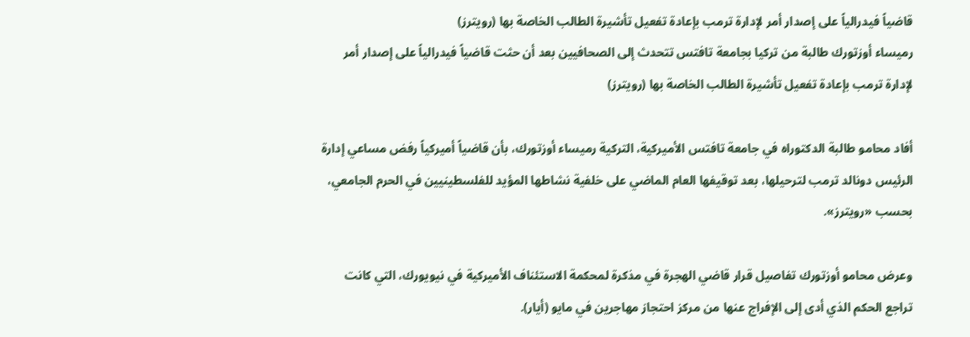قاضياً فيدرالياً على إصدار أمر لإدارة ترمب بإعادة تفعيل تأشيرة الطالب الخاصة بها (رويترز)
رميساء أوزتورك طالبة من تركيا بجامعة تافتس تتحدث إلى الصحافيين بعد أن حثت قاضياً فيدرالياً على إصدار أمر لإدارة ترمب بإعادة تفعيل تأشيرة الطالب الخاصة بها (رويترز)

أفاد محامو طالبة الدكتوراه في جامعة تافتس الأميركية، التركية رميساء أوزتورك، بأن قاضياً أميركياً رفض مساعي إدارة الرئيس دونالد ترمب لترحيلها، بعد توقيفها العام الماضي على خلفية نشاطها المؤيد للفلسطينيين في الحرم الجامعي، بحسب «رويترز».

وعرض محامو أوزتورك تفاصيل قرار قاضي الهجرة في مذكرة لمحكمة الاستئناف الأميركية في نيويورك، التي كانت تراجع الحكم الذي أدى إلى الإفراج عنها من مركز احتجاز مهاجرين في مايو (أيار).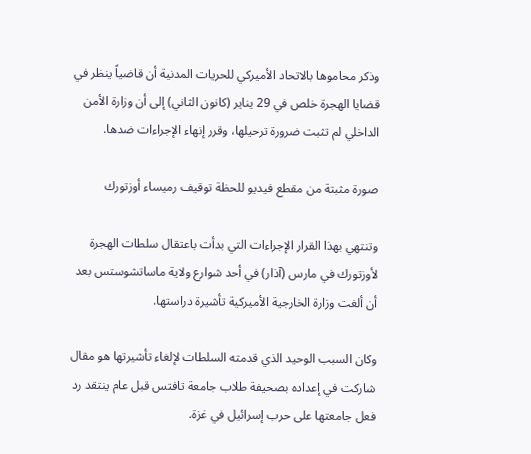وذكر محاموها بالاتحاد الأميركي للحريات المدنية أن قاضياً ينظر في قضايا الهجرة خلص في 29 يناير (كانون الثاني) إلى أن وزارة الأمن الداخلي لم ‌تثبت ضرورة ترحيلها، وقرر إنهاء ‌الإجراءات ضدها.

صورة مثبتة من مقطع فيديو للحظة توقيف رميساء أوزتورك

وتنتهي بهذا القرار الإجراءات التي بدأت باعتقال سلطات الهجرة لأوزتورك في مارس (آذار) في أحد شوارع ولاية ماساتشوستس بعد أن ألغت وزارة الخارجية الأميركية تأشيرة دراستها.

وكان السبب الوحيد الذي قدمته السلطات لإلغاء تأشيرتها هو مقال شاركت في إعداده بصحيفة طلاب جامعة تافتس قبل عام ينتقد رد فعل جامعتها على حرب إسرائيل في غزة.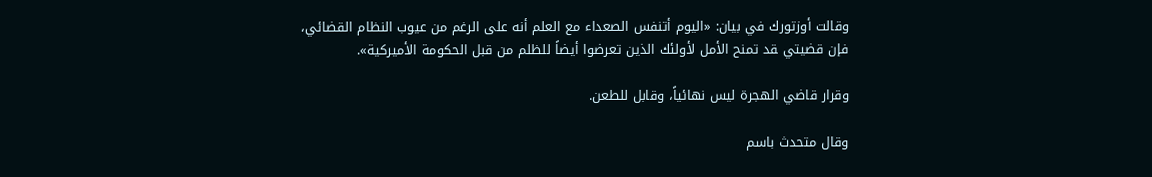وقالت أوزتورك في بيان: «اليوم أتنفس الصعداء مع العلم أنه على الرغم ‌من عيوب النظام القضائي، فإن قضيتي ‍قد تمنح الأمل لأولئك الذين تعرضوا أيضاً للظلم من قبل الحكومة الأميركية».

وقرار قاضي الهجرة ليس نهائياً، وقابل للطعن.

وقال متحدث باسم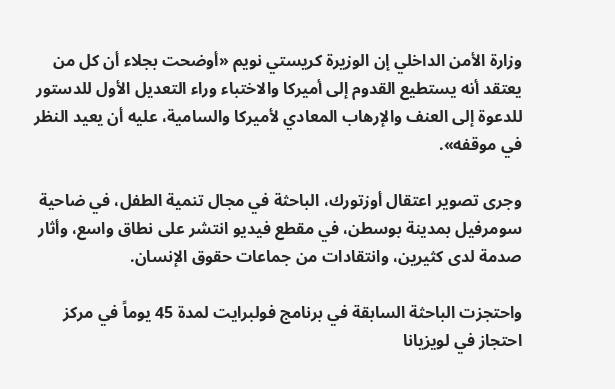وزارة الأمن الداخلي إن الوزيرة كريستي نويم «أوضحت بجلاء أن كل من يعتقد أنه يستطيع القدوم إلى أميركا والاختباء وراء التعديل الأول للدستور للدعوة إلى العنف والإرهاب المعادي لأميركا والسامية، عليه أن يعيد النظر في موقفه».

وجرى تصوير اعتقال أوزتورك، الباحثة في مجال تنمية الطفل، في ضاحية سومرفيل بمدينة بوسطن، في مقطع فيديو انتشر على نطاق واسع، وأثار صدمة لدى كثيرين، وانتقادات من جماعات حقوق الإنسان.

واحتجزت الباحثة السابقة في برنامج فولبرايت لمدة 45 يوماً في مركز احتجاز في لويزيانا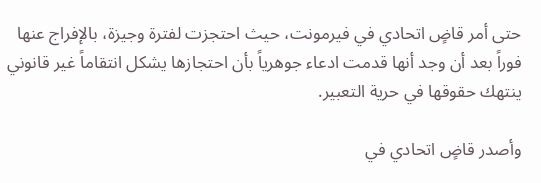حتى أمر قاضٍ اتحادي في فيرمونت، حيث احتجزت لفترة وجيزة، بالإفراج عنها فوراً بعد أن وجد أنها قدمت ادعاء جوهرياً بأن احتجازها يشكل انتقاماً غير قانوني ينتهك حقوقها في حرية التعبير.

وأصدر قاضٍ اتحادي في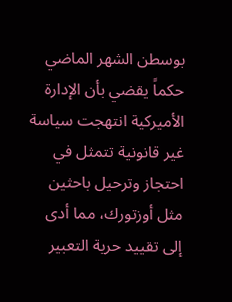بوسطن الشهر الماضي حكماً يقضي بأن الإدارة الأميركية انتهجت سياسة غير قانونية تتمثل في احتجاز وترحيل باحثين مثل ‌أوزتورك، مما أدى إلى تقييد حرية التعبير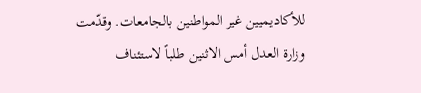للأكاديميين غير المواطنين بالجامعات. وقدّمت وزارة العدل أمس الاثنين طلباً لاستئناف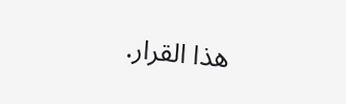هذا القرار.